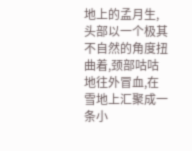地上的孟月生,头部以一个极其不自然的角度扭曲着,颈部咕咕地往外冒血,在雪地上汇聚成一条小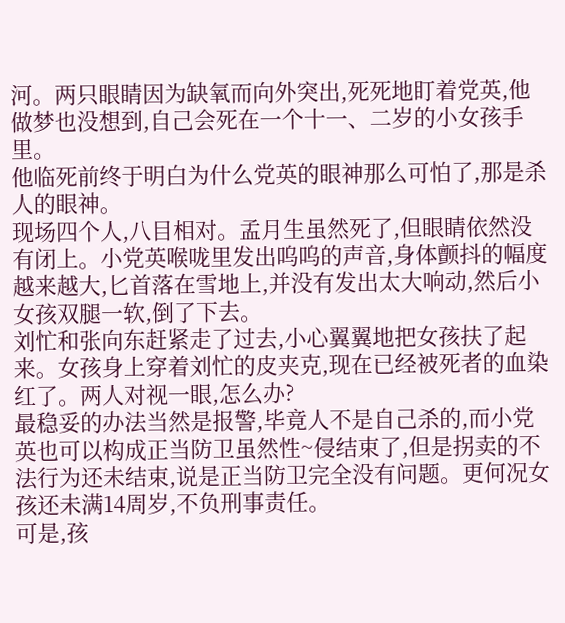河。两只眼睛因为缺氧而向外突出,死死地盯着党英,他做梦也没想到,自己会死在一个十一、二岁的小女孩手里。
他临死前终于明白为什么党英的眼神那么可怕了,那是杀人的眼神。
现场四个人,八目相对。孟月生虽然死了,但眼睛依然没有闭上。小党英喉咙里发出呜呜的声音,身体颤抖的幅度越来越大,匕首落在雪地上,并没有发出太大响动,然后小女孩双腿一软,倒了下去。
刘忙和张向东赶紧走了过去,小心翼翼地把女孩扶了起来。女孩身上穿着刘忙的皮夹克,现在已经被死者的血染红了。两人对视一眼,怎么办?
最稳妥的办法当然是报警,毕竟人不是自己杀的,而小党英也可以构成正当防卫虽然性~侵结束了,但是拐卖的不法行为还未结束,说是正当防卫完全没有问题。更何况女孩还未满14周岁,不负刑事责任。
可是,孩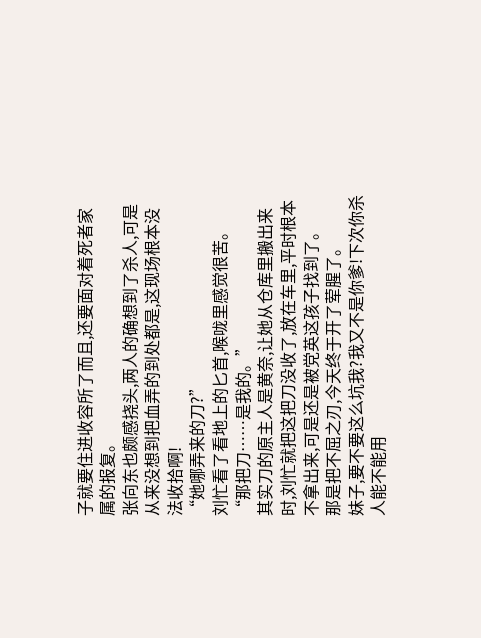子就要住进收容所了而且,还要面对着死者家属的报复。
张向东也颇感挠头,两人的确想到了杀人,可是从来没想到把血弄的到处都是,这现场根本没法收拾啊!
“她哪弄来的刀?”
刘忙看了看地上的匕首,喉咙里感觉很苦。
“那把刀……是我的。”
其实刀的原主人是黄奈,让她从仓库里搬出来时,刘忙就把这把刀没收了,放在车里,平时根本不拿出来,可是还是被党英这孩子找到了。
那是把不屈之刃,今天终于开了荤腥了。
妹子,要不要这么坑我?我又不是你爹!下次你杀人能不能用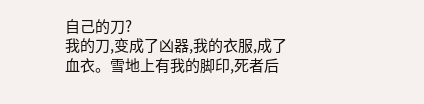自己的刀?
我的刀,变成了凶器,我的衣服,成了血衣。雪地上有我的脚印,死者后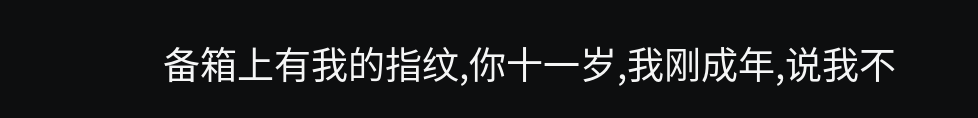备箱上有我的指纹,你十一岁,我刚成年,说我不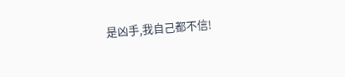是凶手,我自己都不信!